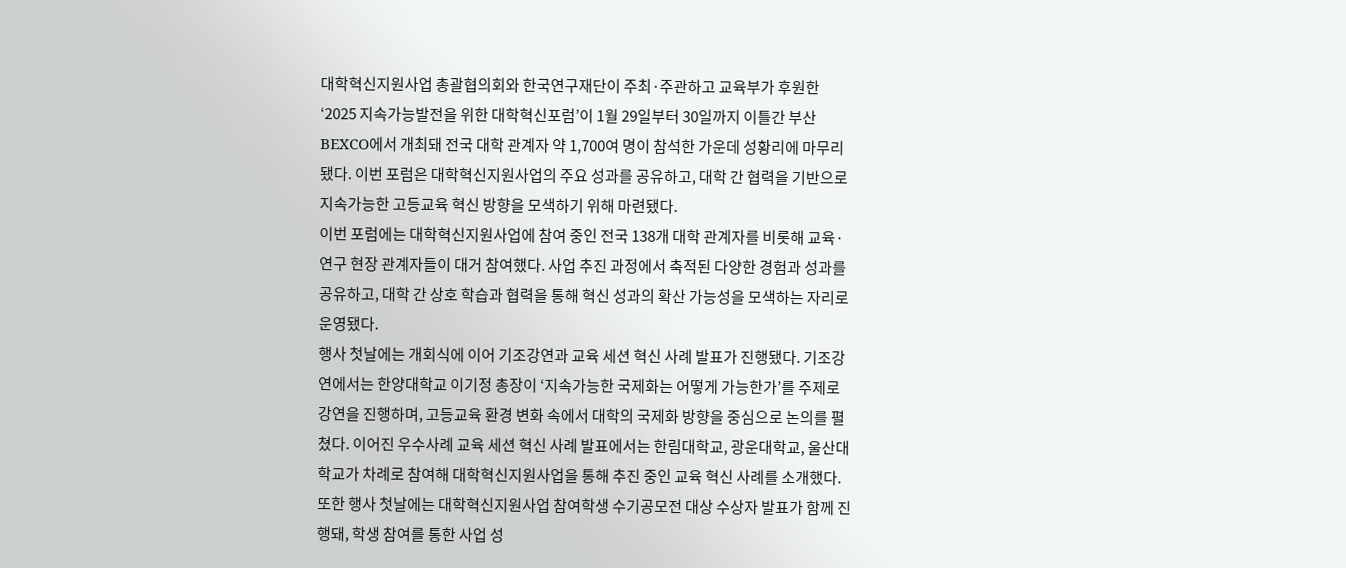대학혁신지원사업 총괄협의회와 한국연구재단이 주최·주관하고 교육부가 후원한 ‘2025 지속가능발전을 위한 대학혁신포럼’이 1월 29일부터 30일까지 이틀간 부산 BEXCO에서 개최돼 전국 대학 관계자 약 1,700여 명이 참석한 가운데 성황리에 마무리됐다. 이번 포럼은 대학혁신지원사업의 주요 성과를 공유하고, 대학 간 협력을 기반으로 지속가능한 고등교육 혁신 방향을 모색하기 위해 마련됐다.
이번 포럼에는 대학혁신지원사업에 참여 중인 전국 138개 대학 관계자를 비롯해 교육·연구 현장 관계자들이 대거 참여했다. 사업 추진 과정에서 축적된 다양한 경험과 성과를 공유하고, 대학 간 상호 학습과 협력을 통해 혁신 성과의 확산 가능성을 모색하는 자리로 운영됐다.
행사 첫날에는 개회식에 이어 기조강연과 교육 세션 혁신 사례 발표가 진행됐다. 기조강연에서는 한양대학교 이기정 총장이 ‘지속가능한 국제화는 어떻게 가능한가’를 주제로 강연을 진행하며, 고등교육 환경 변화 속에서 대학의 국제화 방향을 중심으로 논의를 펼쳤다. 이어진 우수사례 교육 세션 혁신 사례 발표에서는 한림대학교, 광운대학교, 울산대학교가 차례로 참여해 대학혁신지원사업을 통해 추진 중인 교육 혁신 사례를 소개했다.
또한 행사 첫날에는 대학혁신지원사업 참여학생 수기공모전 대상 수상자 발표가 함께 진행돼, 학생 참여를 통한 사업 성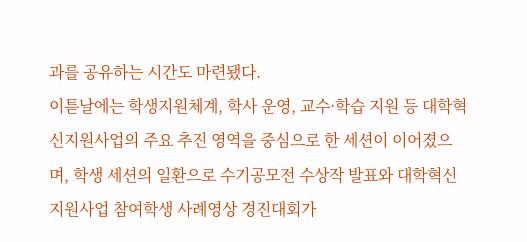과를 공유하는 시간도 마련됐다.
이튿날에는 학생지원체계, 학사 운영, 교수·학습 지원 등 대학혁신지원사업의 주요 추진 영역을 중심으로 한 세션이 이어졌으며, 학생 세션의 일환으로 수기공모전 수상작 발표와 대학혁신지원사업 참여학생 사례영상 경진대회가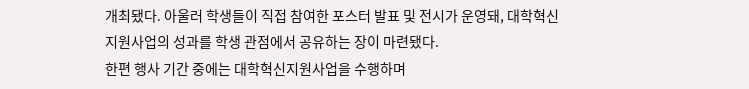개최됐다. 아울러 학생들이 직접 참여한 포스터 발표 및 전시가 운영돼, 대학혁신지원사업의 성과를 학생 관점에서 공유하는 장이 마련됐다.
한편 행사 기간 중에는 대학혁신지원사업을 수행하며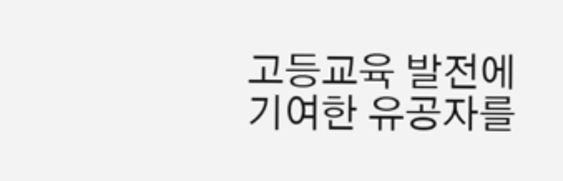고등교육 발전에 기여한 유공자를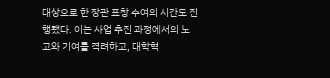대상으로 한 장관 표창 수여의 시간도 진행됐다. 이는 사업 추진 과정에서의 노고와 기여를 격려하고, 대학혁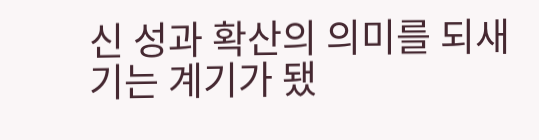신 성과 확산의 의미를 되새기는 계기가 됐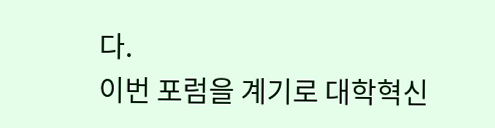다.
이번 포럼을 계기로 대학혁신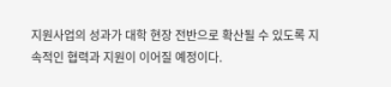지원사업의 성과가 대학 현장 전반으로 확산될 수 있도록 지속적인 협력과 지원이 이어질 예정이다.